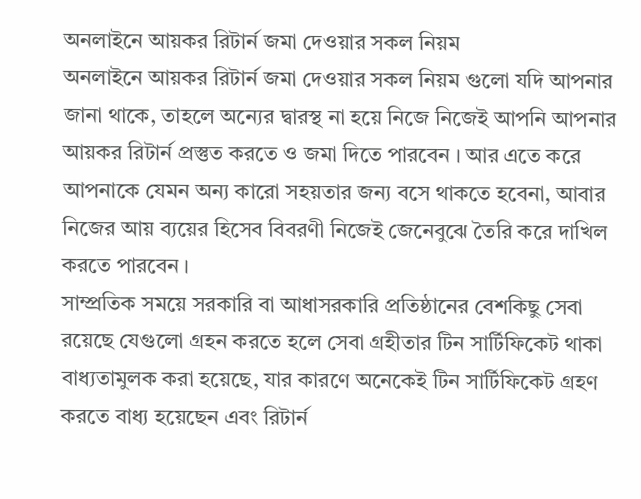অনলাইনে আয়কর রিটার্ন জমা দেওয়ার সকল নিয়ম
অনলাইনে আয়কর রিটার্ন জমা দেওয়ার সকল নিয়ম গুলো যদি আপনার জানা থাকে, তাহলে অন্যের দ্বারস্থ না হয়ে নিজে নিজেই আপনি আপনার আয়কর রিটার্ন প্রস্তুত করতে ও জমা দিতে পারবেন । আর এতে করে আপনাকে যেমন অন্য কারো সহয়তার জন্য বসে থাকতে হবেনা, আবার নিজের আয় ব্যয়ের হিসেব বিবরণী নিজেই জেনেবুঝে তৈরি করে দাখিল করতে পারবেন ।
সাম্প্রতিক সময়ে সরকারি বা আধাসরকারি প্রতিষ্ঠানের বেশকিছু সেবা রয়েছে যেগুলো গ্রহন করতে হলে সেবা গ্রহীতার টিন সার্টিফিকেট থাকা বাধ্যতামুলক করা হয়েছে, যার কারণে অনেকেই টিন সার্টিফিকেট গ্রহণ করতে বাধ্য হয়েছেন এবং রিটার্ন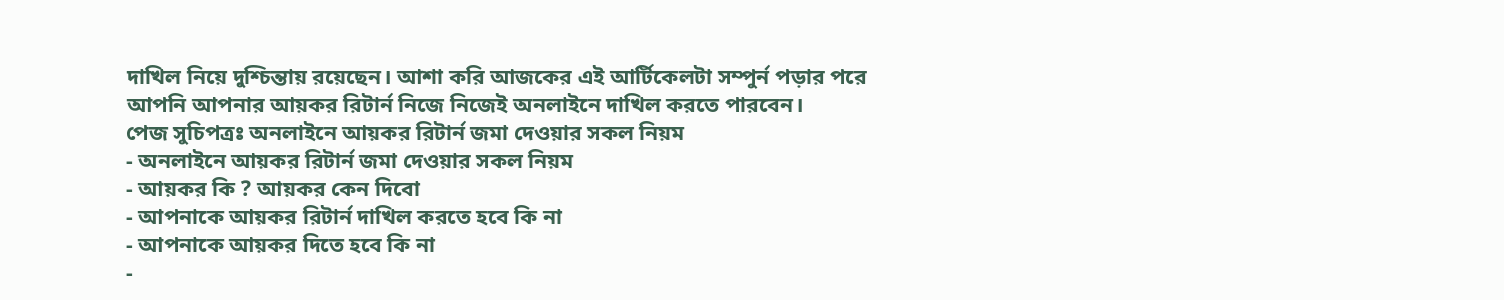দাখিল নিয়ে দুশ্চিন্তায় রয়েছেন। আশা করি আজকের এই আর্টিকেলটা সম্পুর্ন পড়ার পরে আপনি আপনার আয়কর রিটার্ন নিজে নিজেই অনলাইনে দাখিল করতে পারবেন।
পেজ সুচিপত্রঃ অনলাইনে আয়কর রিটার্ন জমা দেওয়ার সকল নিয়ম
- অনলাইনে আয়কর রিটার্ন জমা দেওয়ার সকল নিয়ম
- আয়কর কি ? আয়কর কেন দিবো
- আপনাকে আয়কর রিটার্ন দাখিল করতে হবে কি না
- আপনাকে আয়কর দিতে হবে কি না
-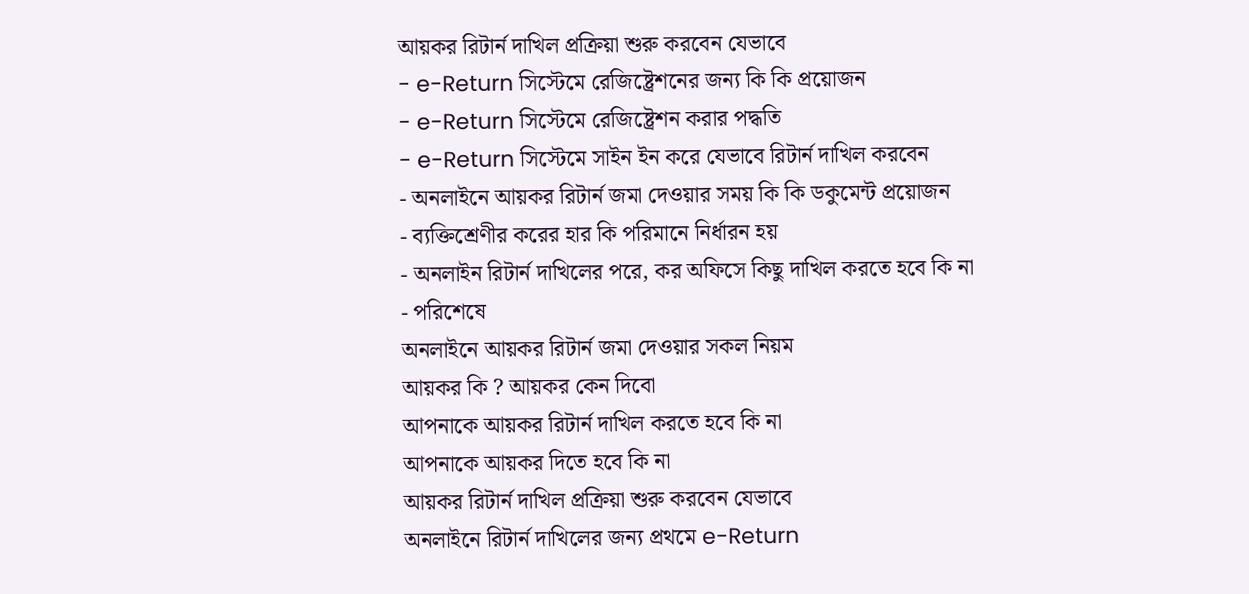আয়কর রিটার্ন দাখিল প্রক্রিয়া শুরু করবেন যেভাবে
- e-Return সিস্টেমে রেজিষ্ট্রেশনের জন্য কি কি প্রয়োজন
- e-Return সিস্টেমে রেজিষ্ট্রেশন করার পদ্ধতি
- e-Return সিস্টেমে সাইন ইন করে যেভাবে রিটার্ন দাখিল করবেন
- অনলাইনে আয়কর রিটার্ন জমা দেওয়ার সময় কি কি ডকুমেন্ট প্রয়োজন
- ব্যক্তিশ্রেণীর করের হার কি পরিমানে নির্ধারন হয়
- অনলাইন রিটার্ন দাখিলের পরে, কর অফিসে কিছু দাখিল করতে হবে কি না
- পরিশেষে
অনলাইনে আয়কর রিটার্ন জমা দেওয়ার সকল নিয়ম
আয়কর কি ? আয়কর কেন দিবো
আপনাকে আয়কর রিটার্ন দাখিল করতে হবে কি না
আপনাকে আয়কর দিতে হবে কি না
আয়কর রিটার্ন দাখিল প্রক্রিয়া শুরু করবেন যেভাবে
অনলাইনে রিটার্ন দাখিলের জন্য প্রথমে e-Return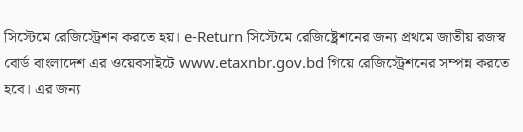সিস্টেমে রেজিস্ট্রেশন করতে হয়। e-Return সিস্টেমে রেজিষ্ট্রেশনের জন্য প্রথমে জাতীয় রজস্ব বোর্ড বাংলাদেশ এর ওয়েবসাইটে www.etaxnbr.gov.bd গিয়ে রেজিস্ট্রেশনের সম্পন্ন করতে হবে। এর জন্য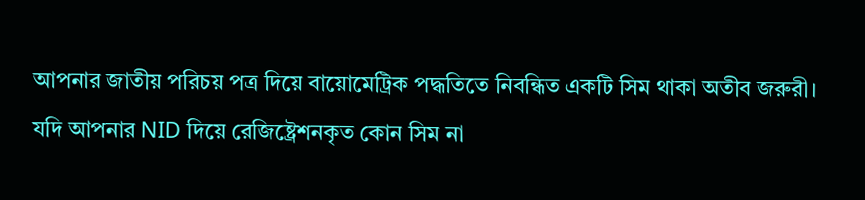আপনার জাতীয় পরিচয় পত্র দিয়ে বায়োমেট্রিক পদ্ধতিতে নিবন্ধিত একটি সিম থাকা অতীব জরুরী।
যদি আপনার NID দিয়ে রেজিষ্ট্রেশনকৃত কোন সিম না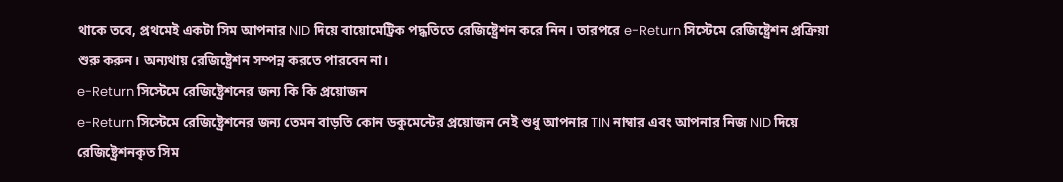থাকে তবে, প্রথমেই একটা সিম আপনার NID দিয়ে বায়োমেট্রিক পদ্ধতিতে রেজিষ্ট্রেশন করে নিন। তারপরে e-Return সিস্টেমে রেজিষ্ট্রেশন প্রক্রিয়া শুরু করুন। অন্যথায় রেজিষ্ট্রেশন সম্পন্ন করতে পারবেন না।
e-Return সিস্টেমে রেজিষ্ট্রেশনের জন্য কি কি প্রয়োজন
e-Return সিস্টেমে রেজিষ্ট্রেশনের জন্য তেমন বাড়তি কোন ডকুমেন্টের প্রয়োজন নেই শুধু আপনার TIN নাম্বার এবং আপনার নিজ NID দিয়ে রেজিষ্ট্রেশনকৃত সিম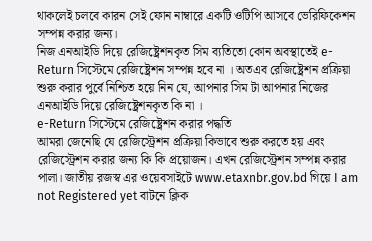থাকলেই চলবে কারন সেই ফোন নাম্বারে একটি ওটিপি আসবে ভেরিফিকেশন সম্পন্ন করার জন্য।
নিজ এনআইডি দিয়ে রেজিষ্ট্রেশনকৃত সিম ব্যতিতো কোন অবস্থাতেই e-Return সিস্টেমে রেজিষ্ট্রেশন সম্পন্ন হবে না । অতএব রেজিষ্ট্রেশন প্রক্রিয়া শুরু করার পুর্বে নিশ্চিত হয়ে নিন যে, আপনার সিম টা আপনার নিজের এনআইডি দিয়ে রেজিষ্ট্রেশনকৃত কি না ।
e-Return সিস্টেমে রেজিষ্ট্রেশন করার পদ্ধতি
আমরা জেনেছি যে রেজিস্ট্রেশন প্রক্রিয়া কিভাবে শুরু করতে হয় এবং রেজিস্ট্রেশন করার জন্য কি কি প্রয়োজন। এখন রেজিস্ট্রেশন সম্পন্ন করার পালা। জাতীয় রজস্ব এর ওয়েবসাইটে www.etaxnbr.gov.bd গিয়ে I am not Registered yet বাটনে ক্লিক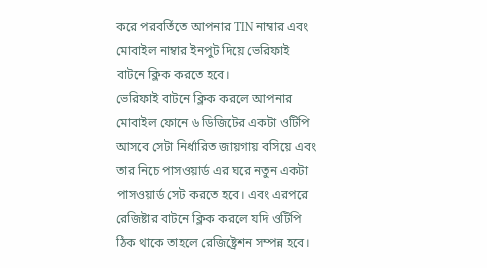করে পরবর্তিতে আপনার TIN নাম্বার এবং মোবাইল নাম্বার ইনপুট দিয়ে ভেরিফাই বাটনে ক্লিক করতে হবে।
ভেরিফাই বাটনে ক্লিক করলে আপনার মোবাইল ফোনে ৬ ডিজিটের একটা ওটিপি আসবে সেটা নির্ধারিত জায়গায় বসিয়ে এবং তার নিচে পাসওয়ার্ড এর ঘরে নতুন একটা পাসওয়ার্ড সেট করতে হবে। এবং এরপরে রেজিষ্টার বাটনে ক্লিক করলে যদি ওটিপি ঠিক থাকে তাহলে রেজিষ্ট্রেশন সম্পন্ন হবে।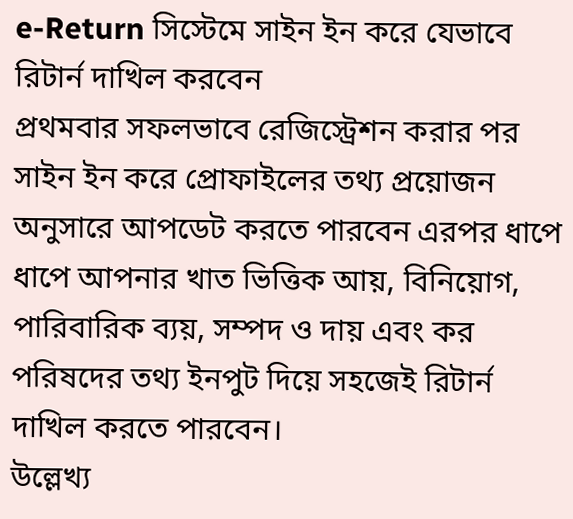e-Return সিস্টেমে সাইন ইন করে যেভাবে রিটার্ন দাখিল করবেন
প্রথমবার সফলভাবে রেজিস্ট্রেশন করার পর সাইন ইন করে প্রোফাইলের তথ্য প্রয়োজন অনুসারে আপডেট করতে পারবেন এরপর ধাপে ধাপে আপনার খাত ভিত্তিক আয়, বিনিয়োগ, পারিবারিক ব্যয়, সম্পদ ও দায় এবং কর পরিষদের তথ্য ইনপুট দিয়ে সহজেই রিটার্ন দাখিল করতে পারবেন।
উল্লেখ্য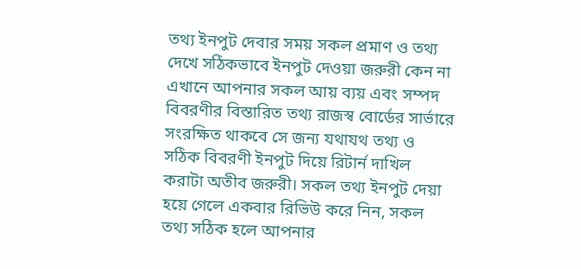তথ্য ইনপুট দেবার সময় সকল প্রমাণ ও তথ্য দেখে সঠিকভাবে ইনপুট দেওয়া জরুরী কেন না এখানে আপনার সকল আয় ব্যয় এবং সম্পদ বিবরণীর বিস্তারিত তথ্য রাজস্ব বোর্ডের সার্ভারে সংরক্ষিত থাকবে সে জন্য যথাযথ তথ্য ও সঠিক বিবরণী ইনপুট দিয়ে রিটার্ন দাখিল করাটা অতীব জরুরী। সকল তথ্য ইনপুট দেয়া হয়ে গেলে একবার রিভিউ করে নিন, সকল তথ্য সঠিক হলে আপনার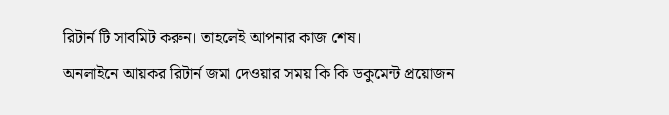রিটার্ন টি সাবমিট করুন। তাহলেই আপনার কাজ শেষ।
অনলাইনে আয়কর রিটার্ন জমা দেওয়ার সময় কি কি ডকুমেন্ট প্রয়োজন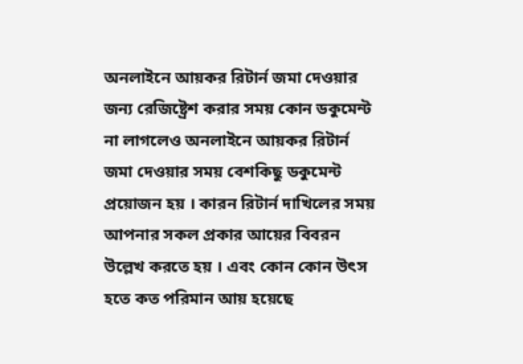অনলাইনে আয়কর রিটার্ন জমা দেওয়ার জন্য রেজিষ্ট্রেশ করার সময় কোন ডকুমেন্ট না লাগলেও অনলাইনে আয়কর রিটার্ন জমা দেওয়ার সময় বেশকিছু ডকুমেন্ট প্রয়োজন হয় । কারন রিটার্ন দাখিলের সময় আপনার সকল প্রকার আয়ের বিবরন উল্লেখ করতে হয় । এবং কোন কোন উৎস হতে কত পরিমান আয় হয়েছে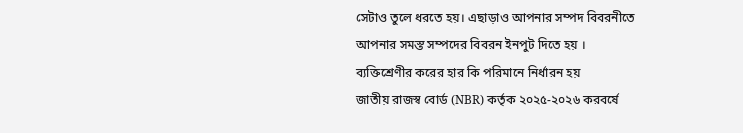সেটাও তুলে ধরতে হয়। এছাড়াও আপনার সম্পদ বিবরনীতে আপনার সমস্ত সম্পদের বিবরন ইনপুট দিতে হয় ।
ব্যক্তিশ্রেণীর করের হার কি পরিমানে নির্ধারন হয়
জাতীয় রাজস্ব বোর্ড (NBR) কর্তৃক ২০২৫-২০২৬ করবর্ষে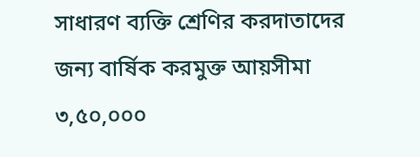সাধারণ ব্যক্তি শ্রেণির করদাতাদের জন্য বার্ষিক করমুক্ত আয়সীমা ৩,৫০,০০০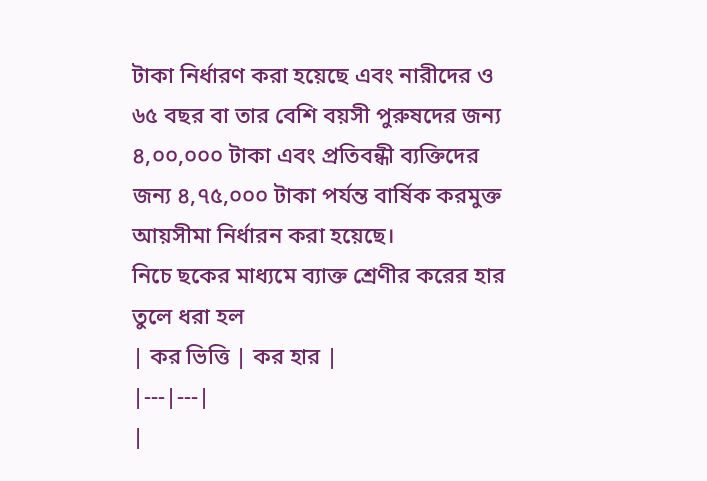টাকা নির্ধারণ করা হয়েছে এবং নারীদের ও ৬৫ বছর বা তার বেশি বয়সী পুরুষদের জন্য ৪,০০,০০০ টাকা এবং প্রতিবন্ধী ব্যক্তিদের জন্য ৪,৭৫,০০০ টাকা পর্যন্ত বার্ষিক করমুক্ত আয়সীমা নির্ধারন করা হয়েছে।
নিচে ছকের মাধ্যমে ব্যাক্ত শ্রেণীর করের হার তুলে ধরা হল
| কর ভিত্তি | কর হার |
|---|---|
|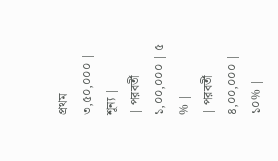প্রথম ৩,৫০,০০০ | শূন্য |
| পরবর্তী ১,০০,০০০ | ৫ % |
| পরবর্তী ৪,০০,০০০ | ১০% |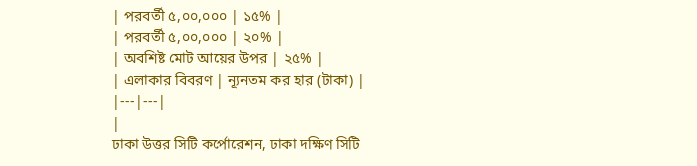| পরবর্তী ৫,০০,০০০ | ১৫% |
| পরবর্তী ৫,০০,০০০ | ২০% |
| অবশিষ্ট মোট আয়ের উপর | ২৫% |
| এলাকার বিবরণ | ন্যূনতম কর হার (টাকা) |
|---|---|
|
ঢাকা উত্তর সিটি কর্পোরেশন, ঢাকা দক্ষিণ সিটি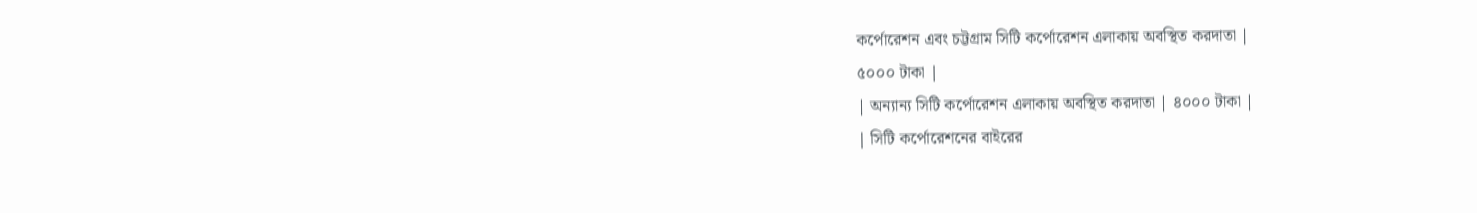কর্পোরেশন এবং চট্টগ্রাম সিটি কর্পোরেশন এলাকায় অবস্থিত করদাতা |
৫০০০ টাকা |
| অন্যান্য সিটি কর্পোরেশন এলাকায় অবস্থিত করদাতা | ৪০০০ টাকা |
| সিটি কর্পোরেশনের বাইরের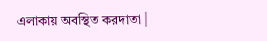এলাকায় অবস্থিত করদাতা |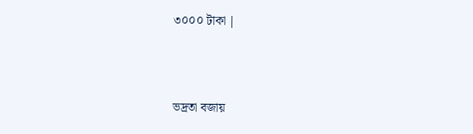৩০০০ টাকা |



ভদ্রতা বজায়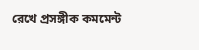রেখে প্রসঙ্গীক কমমেন্ট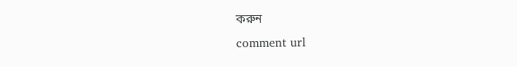করুন
comment url